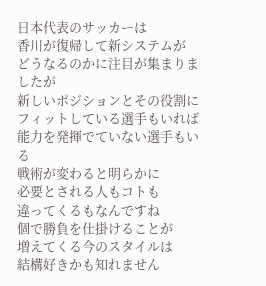日本代表のサッカーは
香川が復帰して新システムが
どうなるのかに注目が集まりましたが
新しいポジションとその役割に
フィットしている選手もいれば
能力を発揮でていない選手もいる
戦術が変わると明らかに
必要とされる人もコトも
違ってくるもなんですね
個で勝負を仕掛けることが
増えてくる今のスタイルは
結構好きかも知れません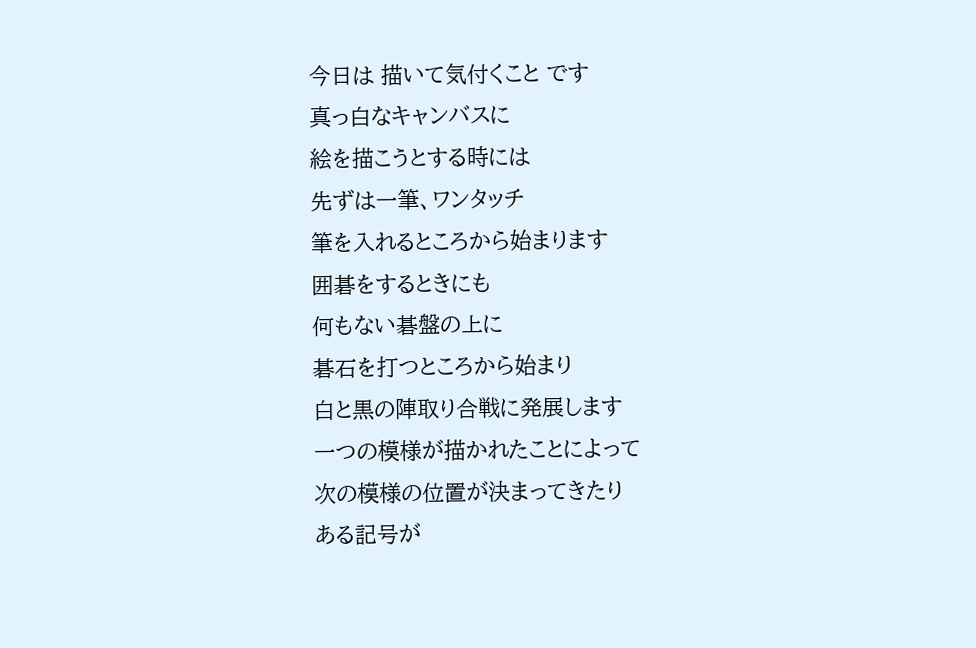今日は 描いて気付くこと です
真っ白なキャンバスに
絵を描こうとする時には
先ずは一筆、ワンタッチ
筆を入れるところから始まります
囲碁をするときにも
何もない碁盤の上に
碁石を打つところから始まり
白と黒の陣取り合戦に発展します
一つの模様が描かれたことによって
次の模様の位置が決まってきたり
ある記号が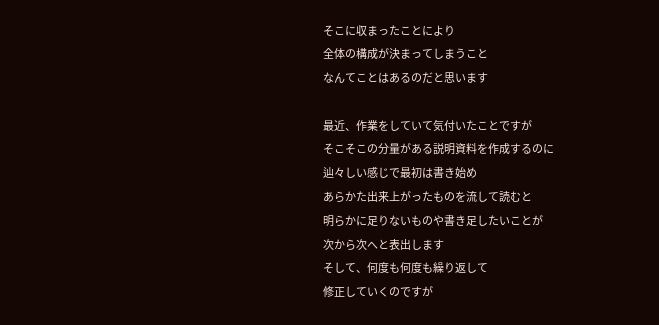そこに収まったことにより
全体の構成が決まってしまうこと
なんてことはあるのだと思います

最近、作業をしていて気付いたことですが
そこそこの分量がある説明資料を作成するのに
辿々しい感じで最初は書き始め
あらかた出来上がったものを流して読むと
明らかに足りないものや書き足したいことが
次から次へと表出します
そして、何度も何度も繰り返して
修正していくのですが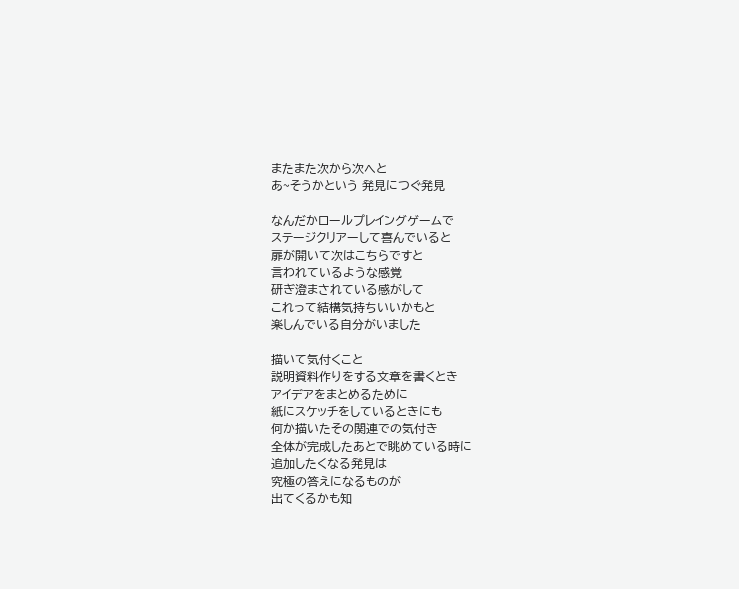またまた次から次へと
あ~そうかという 発見につぐ発見

なんだかロールプレイングゲームで
ステージクリアーして喜んでいると
扉が開いて次はこちらですと
言われているような感覚
研ぎ澄まされている感がして
これって結構気持ちいいかもと
楽しんでいる自分がいました

描いて気付くこと
説明資料作りをする文章を書くとき
アイデアをまとめるために
紙にスケッチをしているときにも
何か描いたその関連での気付き
全体が完成したあとで眺めている時に
追加したくなる発見は
究極の答えになるものが
出てくるかも知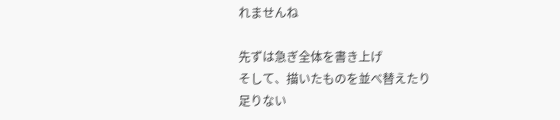れませんね

先ずは急ぎ全体を書き上げ
そして、描いたものを並べ替えたり
足りない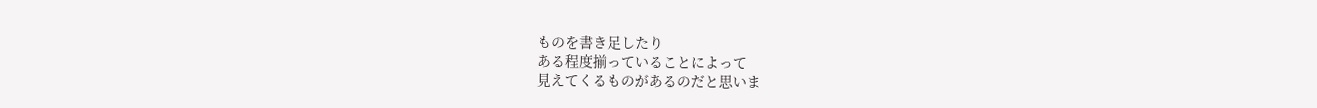ものを書き足したり
ある程度揃っていることによって
見えてくるものがあるのだと思いま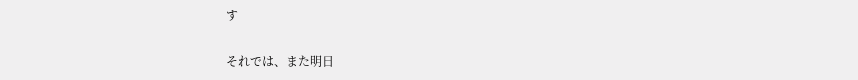す

それでは、また明日